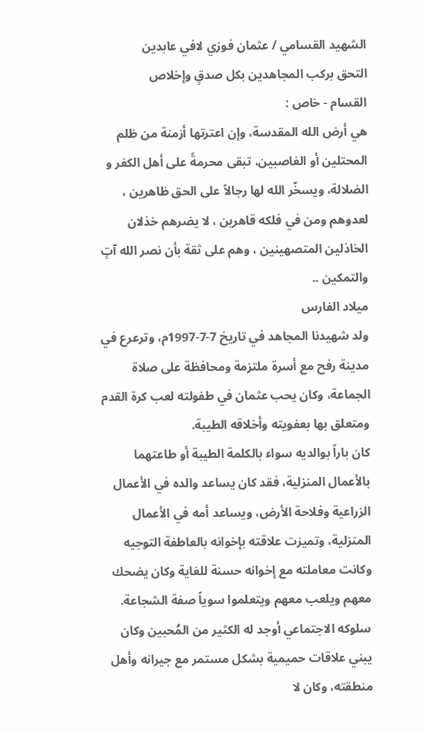الشهيد القسامي / عثمان فوزي لافي عابدين
التحق بركب المجاهدين بكل صدقٍ وإخلاص
القسام - خاص :
هي أرض الله المقدسة، وإن اعترتها أزمنة من ظلم المحتلين أو الغاصبين، تبقى محرمةً على أهل الكفر و الضلالة، ويسخّر الله لها رجالاً على الحق ظاهرين ، لعدوهم ومن في فلكه قاهرين ، لا يضرهم خذلان الخاذلين المتصهينين ، وهم على ثقة بأن نصر الله آتٍ والتمكين ..
ميلاد الفارس
ولد شهيدنا المجاهد في تاريخ 7-7-1997م، وترعرع في مدينة رفح مع أسرة ملتزمة ومحافظة على صلاة الجماعة، وكان يحب عثمان في طفولته لعب كرة القدم ومتعلق بها بعفويته وأخلاقه الطيبة.
كان باراً بوالديه سواء بالكلمة الطيبة أو طاعتهما بالأعمال المنزلية، فقد كان يساعد والده في الأعمال الزراعية وفلاحة الأرض، ويساعد أمه في الأعمال المنزلية، وتميزت علاقته بإخوانه بالعاطفة التوجيه وكانت معاملته مع إخوانه حسنة للغاية وكان يضحك معهم ويلعب معهم ويتعلموا سوياً صفة الشجاعة.
سلوكه الاجتماعي أوجد له الكثير من المُحبين وكان يبني علاقات حميمية بشكل مستمر مع جيرانه وأهل منطقته، وكان لا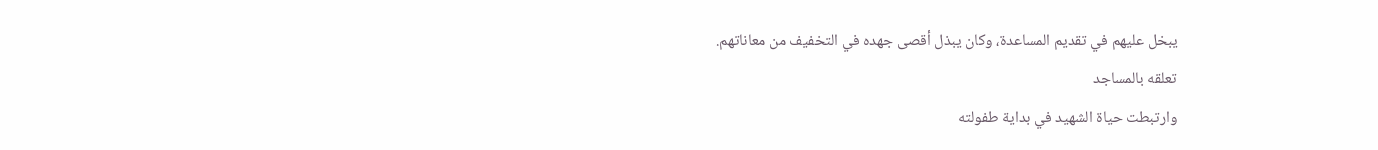يبخل عليهم في تقديم المساعدة، وكان يبذل أقصى جهده في التخفيف من معاناتهم.
تعلقه بالمساجد
وارتبطت حياة الشهيد في بداية طفولته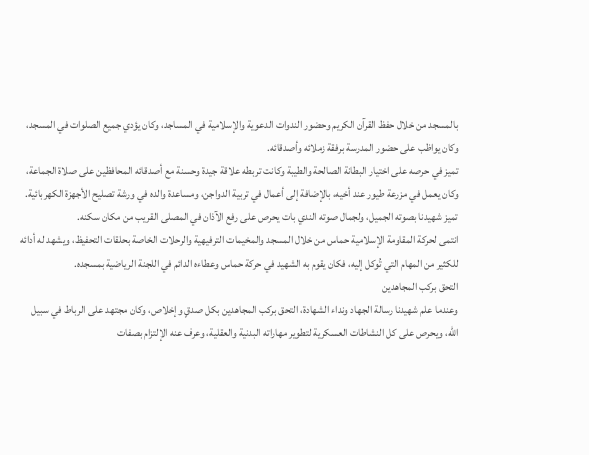بالمسجد من خلال حفظ القرآن الكريم وحضور الندوات الدعوية والإسلامية في المساجد، وكان يؤدي جميع الصلوات في المسجد، وكان يواظب على حضور المدرسة برفقة زملائه وأصدقائه.
تميز في حرصه على اختيار البطانة الصالحة والطيبة وكانت تربطه علاقة جيدة وحسنة مع أصدقائه المحافظين على صلاة الجماعة، وكان يعمل في مزرعة طيور عند أخيه، بالإضافة إلى أعمال في تربية الدواجن، ومساعدة والده في ورشة تصليح الأجهزة الكهربائية.
تميز شهيدنا بصوته الجميل، ولجمال صوته الندي بات يحرص على رفع الآذان في المصلى القريب من مكان سكنه.
انتمى لحركة المقاومة الإسلامية حماس من خلال المسجد والمخيمات الترفيهية والرحلات الخاصة بحلقات التحفيظ، ويشهد له أدائه للكثير من المهام التي تُوكل إليه، فكان يقوم به الشهيد في حركة حماس وعطاءه الدائم في اللجنة الرياضية بمسجده.
التحق بركب المجاهدين
وعندما علم شهيدنا رسالة الجهاد ونداء الشهادة، التحق بركب المجاهدين بكل صدقٍ وإخلاص، وكان مجتهد على الرباط في سبيل الله، ويحرص على كل النشاطات العسكرية لتطوير مهاراته البدنية والعقلية، وعرف عنه الإلتزام بصفات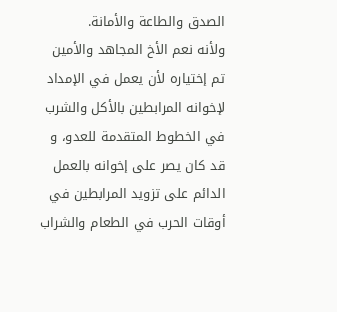الصدق والطاعة والأمانة.
ولأنه نعم الأخ المجاهد والأمين تم إختياره لأن يعمل في الإمداد لإخوانه المرابطين بالأكل والشرب في الخطوط المتقدمة للعدو، و قد كان يصر على إخوانه بالعمل الدائم على تزويد المرابطين في أوقات الحرب في الطعام والشراب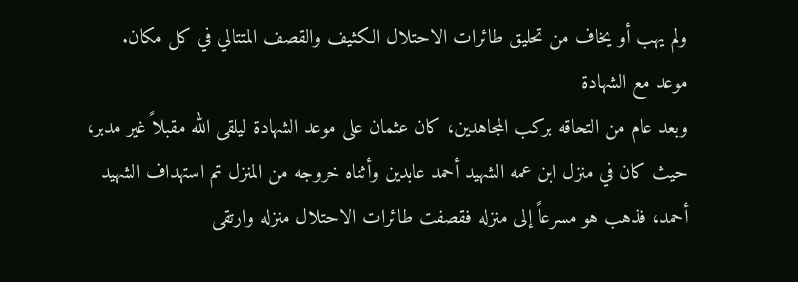ولم يهب أو يخاف من تحليق طائرات الاحتلال الكثيف والقصف المتتالي في كل مكان.
موعد مع الشهادة
وبعد عام من التحاقه بركب المجاهدين، كان عثمان على موعد الشهادة ليلقى الله مقبلاً غير مدبر، حيث كان في منزل ابن عمه الشهيد أحمد عابدين وأثناه خروجه من المنزل تم استهداف الشهيد أحمد، فذهب هو مسرعاً إلى منزله فقصفت طائرات الاحتلال منزله وارتقى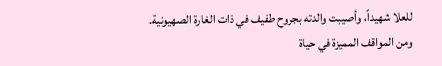للعلا شهيداً، وأصيبت والدته بجروح طفيف في ذات الغارة الصهيونية.
ومن المواقف المميزة في حياة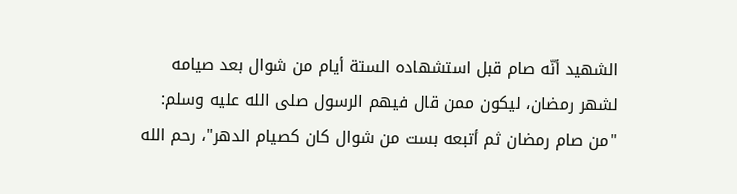الشهيد أنّه صام قبل استشهاده الستة أيام من شوال بعد صيامه لشهر رمضان، ليكون ممن قال فيهم الرسول صلى الله عليه وسلم: "من صام رمضان ثم أتبعه بست من شوال كان كصيام الدهر"، رحم الله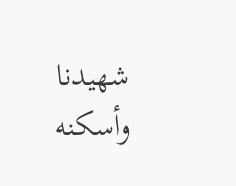شهيدنا وأسكنه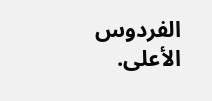الفردوس الأعلى.